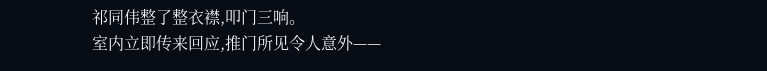祁同伟整了整衣襟,叩门三响。
室内立即传来回应,推门所见令人意外——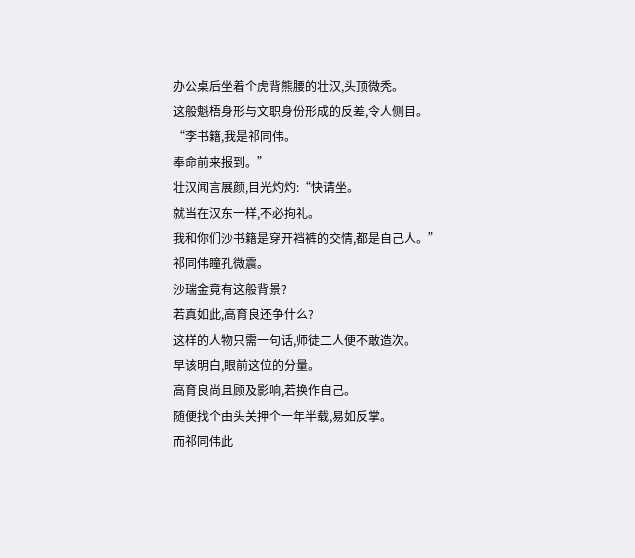办公桌后坐着个虎背熊腰的壮汉,头顶微秃。
这般魁梧身形与文职身份形成的反差,令人侧目。
“李书籍,我是祁同伟。
奉命前来报到。”
壮汉闻言展颜,目光灼灼:“快请坐。
就当在汉东一样,不必拘礼。
我和你们沙书籍是穿开裆裤的交情,都是自己人。”
祁同伟瞳孔微震。
沙瑞金竟有这般背景?
若真如此,高育良还争什么?
这样的人物只需一句话,师徒二人便不敢造次。
早该明白,眼前这位的分量。
高育良尚且顾及影响,若换作自己。
随便找个由头关押个一年半载,易如反掌。
而祁同伟此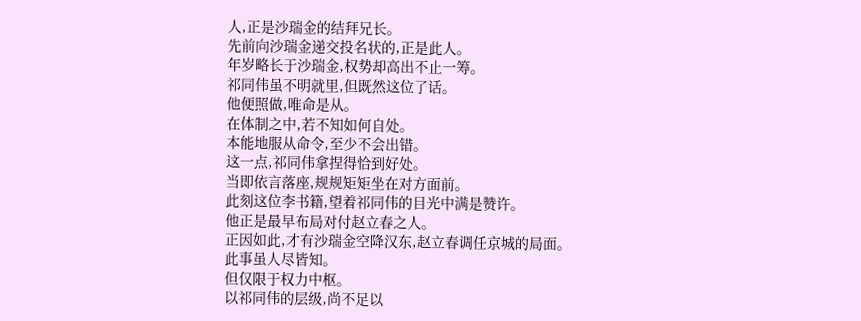人,正是沙瑞金的结拜兄长。
先前向沙瑞金递交投名状的,正是此人。
年岁略长于沙瑞金,权势却高出不止一筹。
祁同伟虽不明就里,但既然这位了话。
他便照做,唯命是从。
在体制之中,若不知如何自处。
本能地服从命令,至少不会出错。
这一点,祁同伟拿捏得恰到好处。
当即依言落座,规规矩矩坐在对方面前。
此刻这位李书籍,望着祁同伟的目光中满是赞许。
他正是最早布局对付赵立春之人。
正因如此,才有沙瑞金空降汉东,赵立春调任京城的局面。
此事虽人尽皆知。
但仅限于权力中枢。
以祁同伟的层级,尚不足以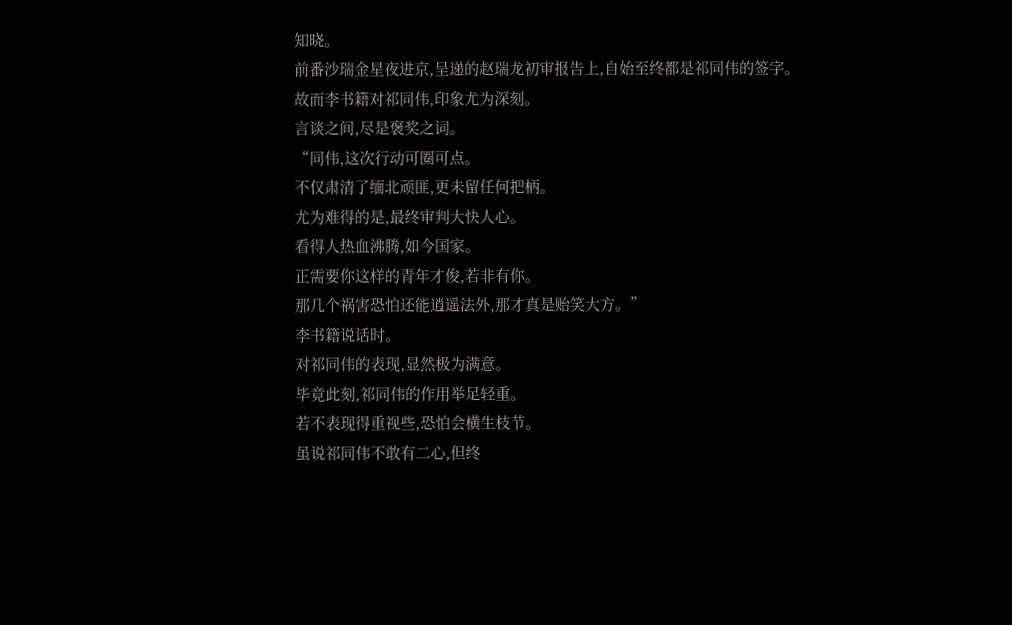知晓。
前番沙瑞金星夜进京,呈递的赵瑞龙初审报告上,自始至终都是祁同伟的签字。
故而李书籍对祁同伟,印象尤为深刻。
言谈之间,尽是褒奖之词。
“同伟,这次行动可圈可点。
不仅肃清了缅北顽匪,更未留任何把柄。
尤为难得的是,最终审判大快人心。
看得人热血沸腾,如今国家。
正需要你这样的青年才俊,若非有你。
那几个祸害恐怕还能逍遥法外,那才真是贻笑大方。”
李书籍说话时。
对祁同伟的表现,显然极为满意。
毕竟此刻,祁同伟的作用举足轻重。
若不表现得重视些,恐怕会横生枝节。
虽说祁同伟不敢有二心,但终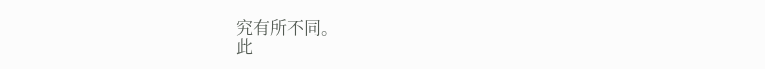究有所不同。
此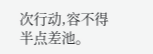次行动,容不得半点差池。